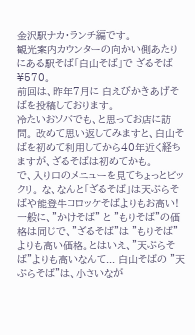金沢駅ナカ・ランチ編です。
観光案内カウンターの向かい側あたりにある駅そば「白山そば」で ざるそば¥570。
前回は、昨年7月に 白えびかきあげそばを投稿しております。
冷たいおソバでも、と思ってお店に訪問。 改めて思い返してみますと、白山そばを初めて利用してから40年近く経ちますが、ざるそばは初めてかも。
で、入り口のメニューを見てちょっとビックリ。 な、なんと「ざるそば」は天ぷらそばや能登牛コロッケそばよりもお高い!
一般に、"かけそば" と "もりそば"の価格は同じで、"ざるそば"は "もりそば"よりも高い価格。とはいえ、"天ぷらそば"よりも高いなんて... 白山そばの "天ぷらそば"は、小さいなが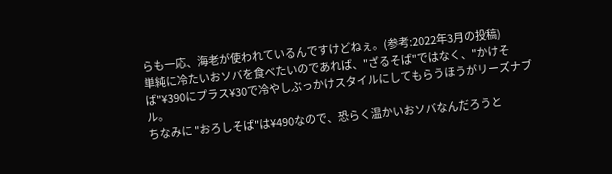らも一応、海老が使われているんですけどねぇ。(参考:2022年3月の投稿)
単純に冷たいおソバを食べたいのであれば、"ざるそば"ではなく、"かけそば"¥390にプラス¥30で冷やしぶっかけスタイルにしてもらうほうがリーズナブル。
ちなみに "おろしそば"は¥490なので、恐らく温かいおソバなんだろうと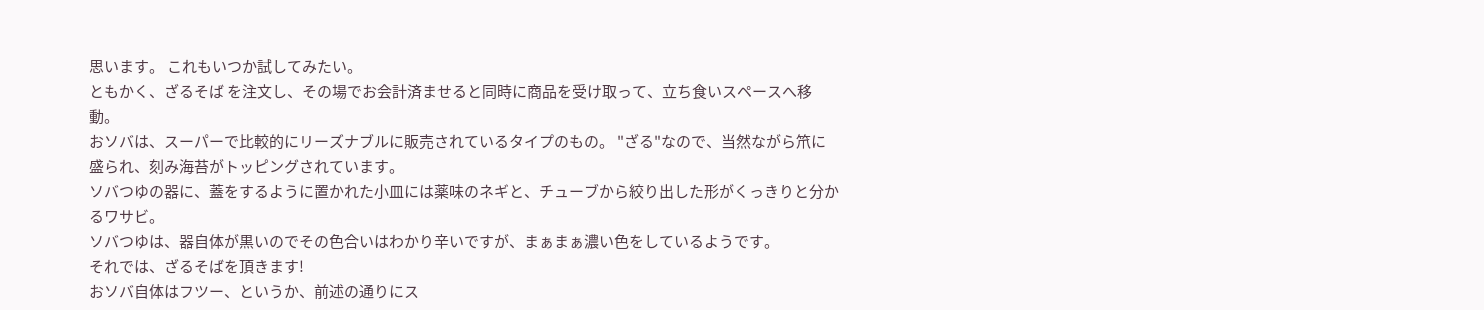思います。 これもいつか試してみたい。
ともかく、ざるそば を注文し、その場でお会計済ませると同時に商品を受け取って、立ち食いスペースへ移動。
おソバは、スーパーで比較的にリーズナブルに販売されているタイプのもの。 "ざる"なので、当然ながら笊に盛られ、刻み海苔がトッピングされています。
ソバつゆの器に、蓋をするように置かれた小皿には薬味のネギと、チューブから絞り出した形がくっきりと分かるワサビ。
ソバつゆは、器自体が黒いのでその色合いはわかり辛いですが、まぁまぁ濃い色をしているようです。
それでは、ざるそばを頂きます!
おソバ自体はフツー、というか、前述の通りにス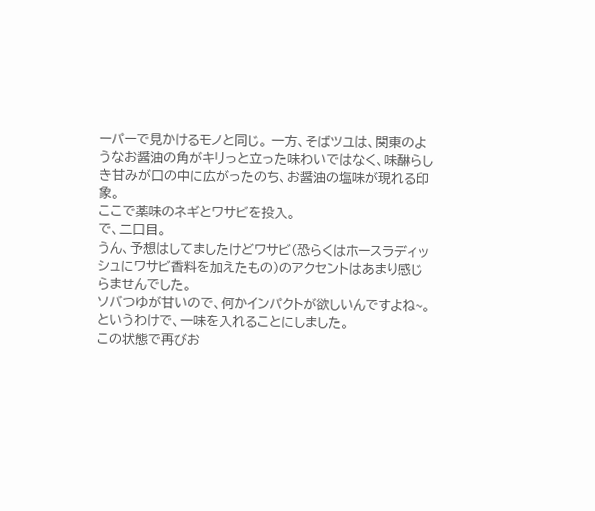ーパーで見かけるモノと同じ。 一方、そばツユは、関東のようなお醤油の角がキリっと立った味わいではなく、味醂らしき甘みが口の中に広がったのち、お醤油の塩味が現れる印象。
ここで薬味のネギとワサビを投入。
で、二口目。
うん、予想はしてましたけどワサビ(恐らくはホースラディッシュにワサビ香料を加えたもの)のアクセントはあまり感じらませんでした。
ソバつゆが甘いので、何かインパクトが欲しいんですよね~。
というわけで、一味を入れることにしました。
この状態で再びお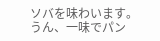ソバを味わいます。
うん、一味でパン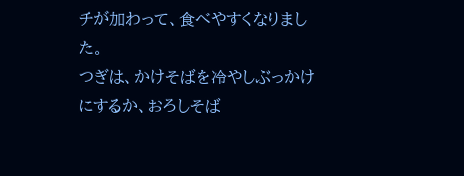チが加わって、食べやすくなりました。
つぎは、かけそばを冷やしぶっかけにするか、おろしそば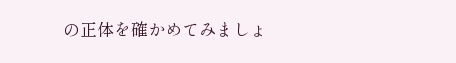の正体を確かめてみましょ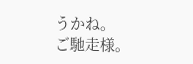うかね。
ご馳走様。